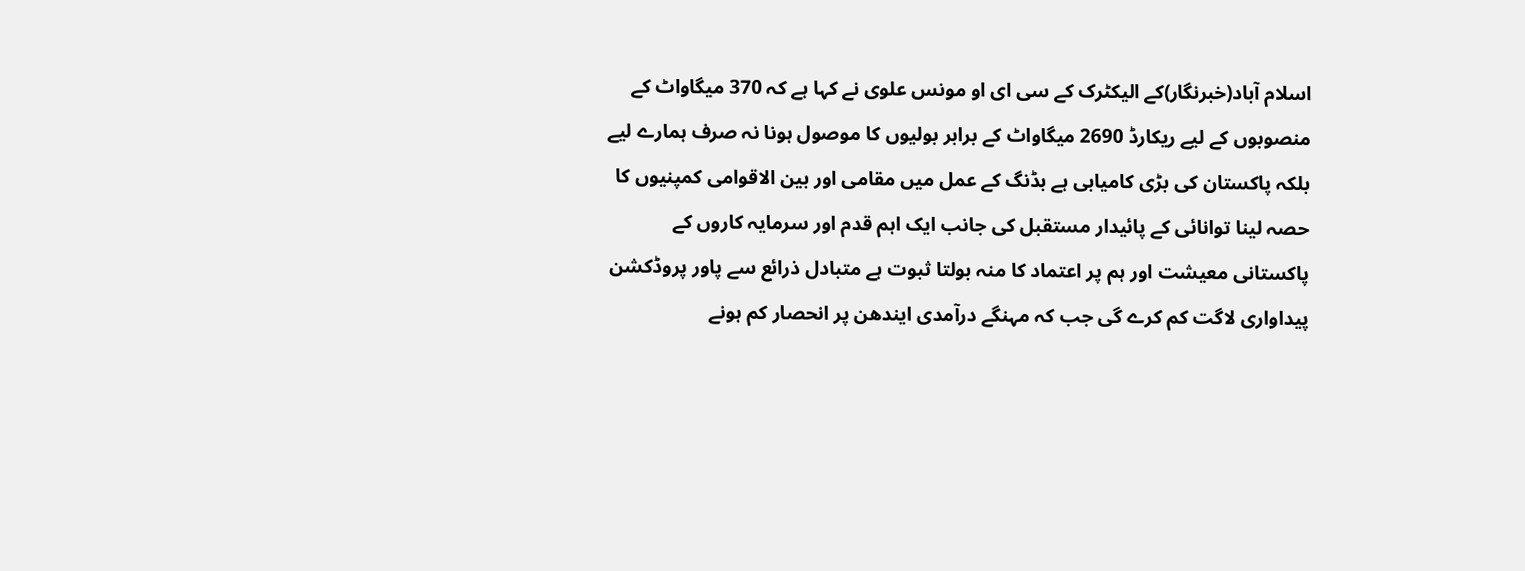اسلام آباد(خبرنگار)کے الیکٹرک کے سی ای او مونس علوی نے کہا ہے کہ 370 میگاواٹ کے منصوبوں کے لیے ریکارڈ 2690 میگاواٹ کے برابر بولیوں کا موصول ہونا نہ صرف ہمارے لیے بلکہ پاکستان کی بڑی کامیابی ہے بڈنگ کے عمل میں مقامی اور بین الاقوامی کمپنیوں کا حصہ لینا توانائی کے پائیدار مستقبل کی جانب ایک اہم قدم اور سرمایہ کاروں کے پاکستانی معیشت اور ہم پر اعتماد کا منہ بولتا ثبوت ہے متبادل ذرائع سے پاور پروڈکشن پیداواری لاگت کم کرے گی جب کہ مہنگے درآمدی ایندھن پر انحصار کم ہونے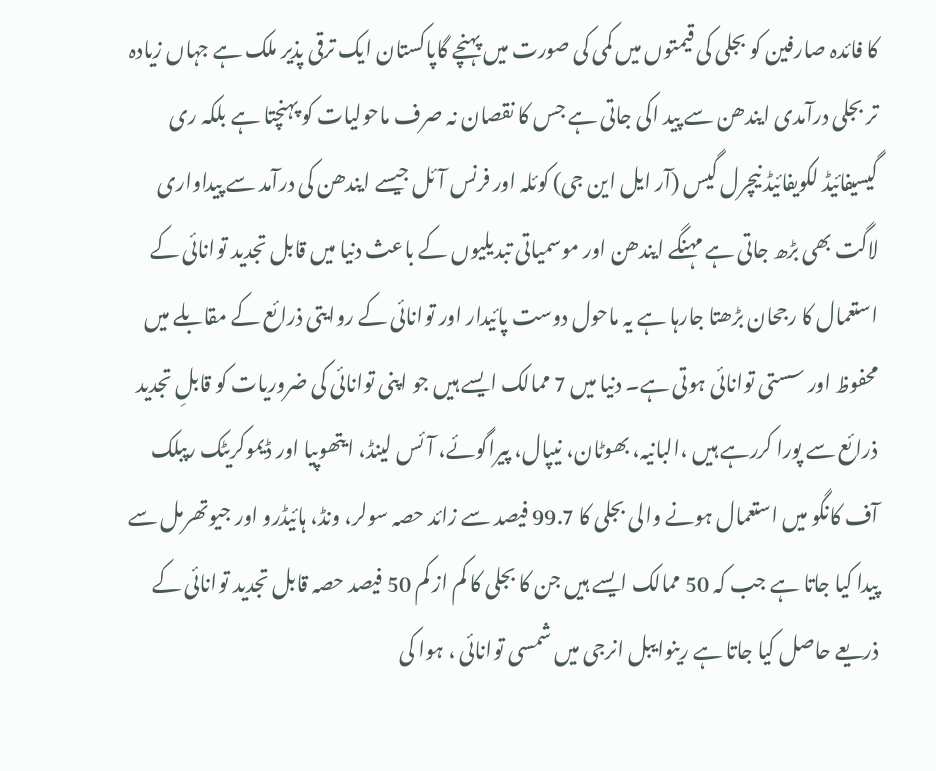کا فائدہ صارفین کو بجلی کی قیمتوں میں کمی کی صورت میں پہنچے گاپاکستان ایک ترقی پذیر ملک ہے جہاں زیادہ تر بجلی درآمدی ایندھن سے پید اکی جاتی ہے جس کا نقصان نہ صرف ماحولیات کو پہنچتا ہے بلکہ ری گیسیفائیڈ لکویفائیڈ نیچرل گیس (آر ایل این جی) کوئلہ اور فرنس آئل جیسے ایندھن کی درآمد سے پیداواری لاگت بھی بڑھ جاتی ہے مہنگے ایندھن اور موسمیاتی تبدیلیوں کے باعث دنیا میں قابل تجدید توانائی کے استعمال کا رجحان بڑھتا جارہا ہے یہ ماحول دوست پائیدار اور توانائی کے روایتی ذرائع کے مقابلے میں محفوظ اور سستی توانائی ہوتی ہے۔ دنیا میں 7 ممالک ایسے ہیں جو اپنی توانائی کی ضروریات کو قابلِ تجدید ذرائع سے پورا کررہے ہیں ،البانیہ، بھوٹان، نیپال، پیراگوئے، آئس لینڈ، ایتھوپیا اور ڈیموکریٹک رپبلک آف کانگو میں استعمال ہونے والی بجلی کا 99.7 فیصد سے زائد حصہ سولر، ونڈ، ہائیڈرو اور جیوتھرمل سے پیدا کیا جاتا ہے جب کہ 50 ممالک ایسے ہیں جن کا بجلی کا کم از کم 50 فیصد حصہ قابل تجدید توانائی کے ذریعے حاصل کیا جاتا ہے رینوایبل انرجی میں شمسی توانائی ، ہوا کی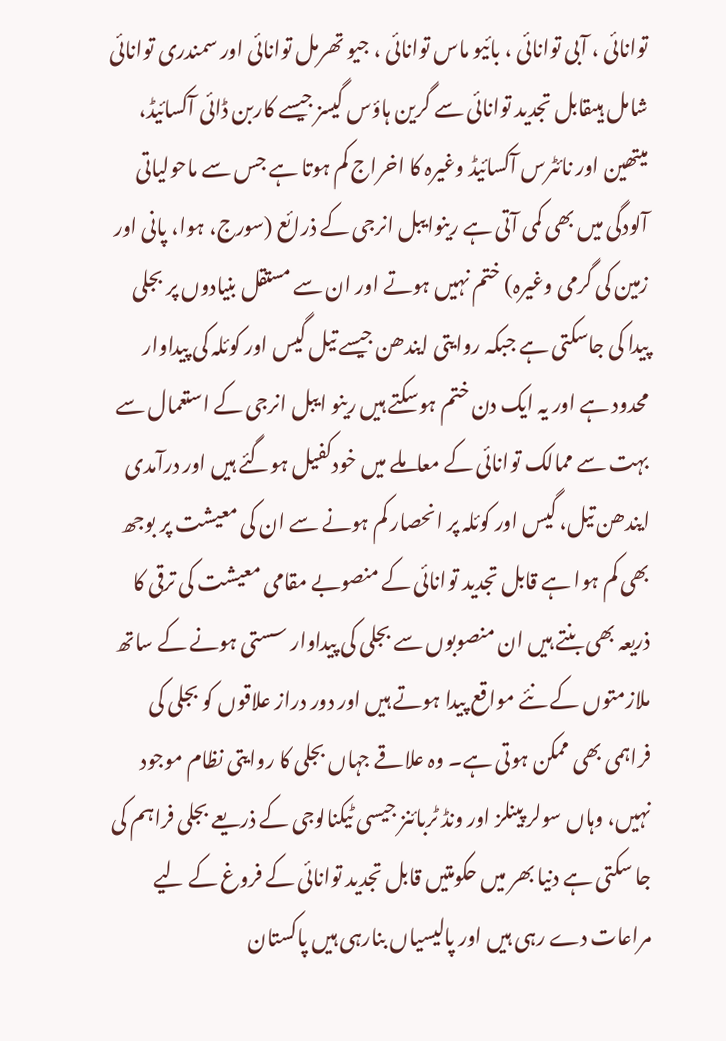توانائی ، آبی توانائی ، بائیو ماس توانائی ، جیو تھرمل توانائی اور سمندری توانائی شامل ہیںقابل تجدید توانائی سے گرین ہاؤس گیسز جیسے کاربن ڈائی آکسائیڈ، میتھین اور نائٹرس آکسائیڈ وغیرہ کا اخراج کم ہوتا ہے جس سے ماحولیاتی آلودگی میں بھی کمی آتی ہے رینوایبل انرجی کے ذرائع (سورج، ہوا، پانی اور زمین کی گرمی وغیرہ) ختم نہیں ہوتے اور ان سے مستقل بنیادوں پر بجلی پیدا کی جاسکتی ہے جبکہ روایتی ایندھن جیسے تیل گیس اور کوئلہ کی پیداوار محدود ہے اور یہ ایک دن ختم ہوسکتے ہیں رینو ایبل انرجی کے استعمال سے بہت سے ممالک توانائی کے معاملے میں خودکفیل ہوگئے ہیں اور درآمدی ایندھن تیل، گیس اور کوئلہ پر انحصار کم ہونے سے ان کی معیشت پر بوجھ بھی کم ہوا ہے قابل تجدید توانائی کے منصوبے مقامی معیشت کی ترقی کا ذریعہ بھی بنتے ہیں ان منصوبوں سے بجلی کی پیداوار سستی ہونے کے ساتھ ملازمتوں کے نئے مواقع پیدا ہوتے ہیں اور دور دراز علاقوں کو بجلی کی فراہمی بھی ممکن ہوتی ہے۔ وہ علاقے جہاں بجلی کا روایتی نظام موجود نہیں، وہاں سولر پینلز اور ونڈ ٹربائنز جیسی ٹیکنالوجی کے ذریعے بجلی فراہم کی جا سکتی ہے دنیا بھر میں حکومتیں قابل تجدید توانائی کے فروغ کے لیے مراعات دے رہی ہیں اور پالیسیاں بنارہی ہیں پاکستان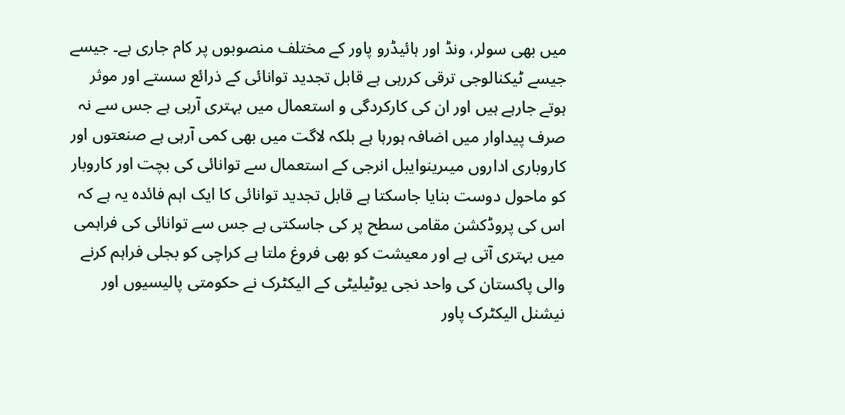میں بھی سولر، ونڈ اور ہائیڈرو پاور کے مختلف منصوبوں پر کام جاری ہے۔ جیسے جیسے ٹیکنالوجی ترقی کررہی ہے قابل تجدید توانائی کے ذرائع سستے اور موثر ہوتے جارہے ہیں اور ان کی کارکردگی و استعمال میں بہتری آرہی ہے جس سے نہ صرف پیداوار میں اضافہ ہورہا ہے بلکہ لاگت میں بھی کمی آرہی ہے صنعتوں اور کاروباری اداروں میںرینوایبل انرجی کے استعمال سے توانائی کی بچت اور کاروبار کو ماحول دوست بنایا جاسکتا ہے قابل تجدید توانائی کا ایک اہم فائدہ یہ ہے کہ اس کی پروڈکشن مقامی سطح پر کی جاسکتی ہے جس سے توانائی کی فراہمی میں بہتری آتی ہے اور معیشت کو بھی فروغ ملتا ہے کراچی کو بجلی فراہم کرنے والی پاکستان کی واحد نجی یوٹیلیٹی کے الیکٹرک نے حکومتی پالیسیوں اور نیشنل الیکٹرک پاور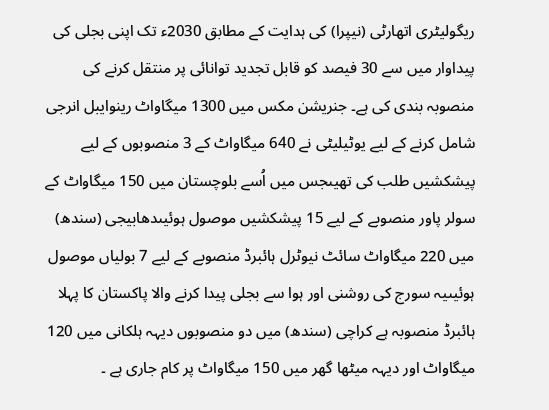ریگولیٹری اتھارٹی (نیپرا) کی ہدایت کے مطابق 2030ء تک اپنی بجلی کی پیداوار میں سے 30 فیصد کو قابل تجدید توانائی پر منتقل کرنے کی منصوبہ بندی کی ہے۔ جنریشن مکس میں 1300 میگاواٹ رینوایبل انرجی شامل کرنے کے لیے یوٹیلیٹی نے 640 میگاواٹ کے 3 منصوبوں کے لیے پیشکشیں طلب کی تھیںجس میں اُسے بلوچستان میں 150 میگاواٹ کے سولر پاور منصوبے کے لیے 15 پیشکشیں موصول ہوئیںدھابیجی (سندھ) میں 220 میگاواٹ سائٹ نیوٹرل ہائبرڈ منصوبے کے لیے 7 بولیاں موصول ہوئیںیہ سورج کی روشنی اور ہوا سے بجلی پیدا کرنے والا پاکستان کا پہلا ہائبرڈ منصوبہ ہے کراچی (سندھ) میں دو منصوبوں دیہہ ہلکانی میں 120 میگاواٹ اور دیہہ میٹھا گھر میں 150 میگاواٹ پر کام جاری ہے ۔